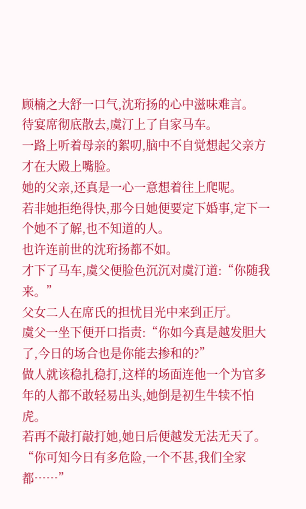顾楠之大舒一口气,沈珩扬的心中滋味难言。
待宴席彻底散去,虞汀上了自家马车。
一路上听着母亲的絮叨,脑中不自觉想起父亲方才在大殿上嘴脸。
她的父亲,还真是一心一意想着往上爬呢。
若非她拒绝得快,那今日她便要定下婚事,定下一个她不了解,也不知道的人。
也许连前世的沈珩扬都不如。
才下了马车,虞父便脸色沉沉对虞汀道:“你随我来。”
父女二人在席氏的担忧目光中来到正厅。
虞父一坐下便开口指责:“你如今真是越发胆大了,今日的场合也是你能去掺和的?”
做人就该稳扎稳打,这样的场面连他一个为官多年的人都不敢轻易出头,她倒是初生牛犊不怕虎。
若再不敲打敲打她,她日后便越发无法无天了。
“你可知今日有多危险,一个不甚,我们全家都……”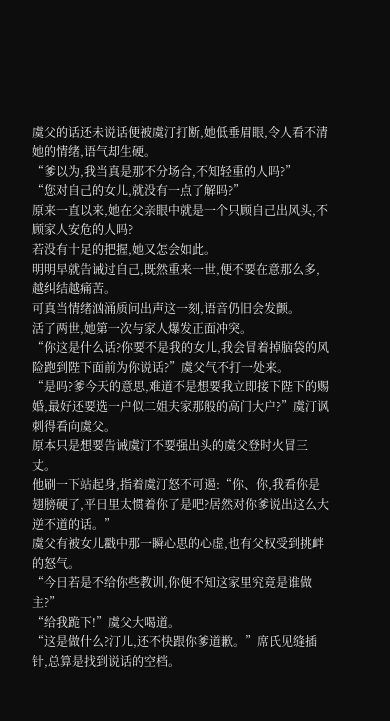虞父的话还未说话便被虞汀打断,她低垂眉眼,令人看不清她的情绪,语气却生硬。
“爹以为,我当真是那不分场合,不知轻重的人吗?”
“您对自己的女儿,就没有一点了解吗?”
原来一直以来,她在父亲眼中就是一个只顾自己出风头,不顾家人安危的人吗?
若没有十足的把握,她又怎会如此。
明明早就告诫过自己,既然重来一世,便不要在意那么多,越纠结越痛苦。
可真当情绪汹涌质问出声这一刻,语音仍旧会发颤。
活了两世,她第一次与家人爆发正面冲突。
“你这是什么话?你要不是我的女儿,我会冒着掉脑袋的风险跑到陛下面前为你说话?”虞父气不打一处来。
“是吗?爹今天的意思,难道不是想要我立即接下陛下的赐婚,最好还要选一户似二姐夫家那般的高门大户?”虞汀讽刺得看向虞父。
原本只是想要告诫虞汀不要强出头的虞父登时火冒三丈。
他刷一下站起身,指着虞汀怒不可遏:“你、你,我看你是翅膀硬了,平日里太惯着你了是吧?居然对你爹说出这么大逆不道的话。”
虞父有被女儿戳中那一瞬心思的心虚,也有父权受到挑衅的怒气。
“今日若是不给你些教训,你便不知这家里究竟是谁做主?”
“给我跪下!”虞父大喝道。
“这是做什么?汀儿,还不快跟你爹道歉。”席氏见缝插针,总算是找到说话的空档。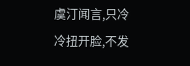虞汀闻言,只冷冷扭开脸,不发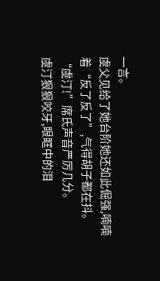一言。
虞父见给了她台阶她还如此倔强,喃喃着“反了反了”,气得胡子都在抖。
“虞汀!”席氏声音严厉几分。
虞汀狠狠咬牙,眼眶中的泪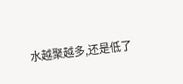水越聚越多,还是低了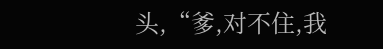头,“爹,对不住,我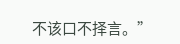不该口不择言。”